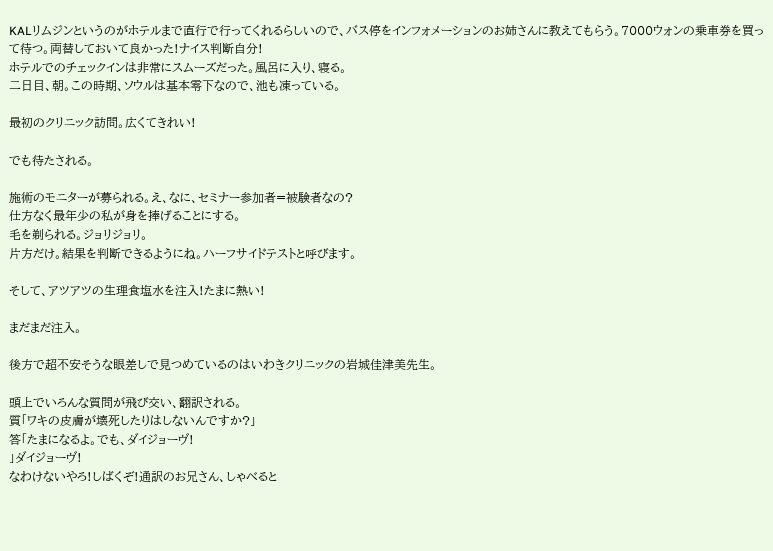KALリムジンというのがホテルまで直行で行ってくれるらしいので、バス停をインフォメーションのお姉さんに教えてもらう。7000ウォンの乗車券を買って待つ。両替しておいて良かった!ナイス判断自分!
ホテルでのチェックインは非常にスムーズだった。風呂に入り、寝る。
二日目、朝。この時期、ソウルは基本零下なので、池も凍っている。

最初のクリニック訪問。広くてきれい!

でも待たされる。

施術のモニターが募られる。え、なに、セミナー参加者=被験者なの?
仕方なく最年少の私が身を捧げることにする。
毛を剃られる。ジョリジョリ。
片方だけ。結果を判断できるようにね。ハーフサイドテストと呼びます。

そして、アツアツの生理食塩水を注入!たまに熱い!

まだまだ注入。

後方で超不安そうな眼差しで見つめているのはいわきクリニックの岩城佳津美先生。

頭上でいろんな質問が飛び交い、翻訳される。
質「ワキの皮膚が壊死したりはしないんですか?」
答「たまになるよ。でも、ダイジョーヴ!
」ダイジョーヴ!
なわけないやろ!しばくぞ!通訳のお兄さん、しゃべると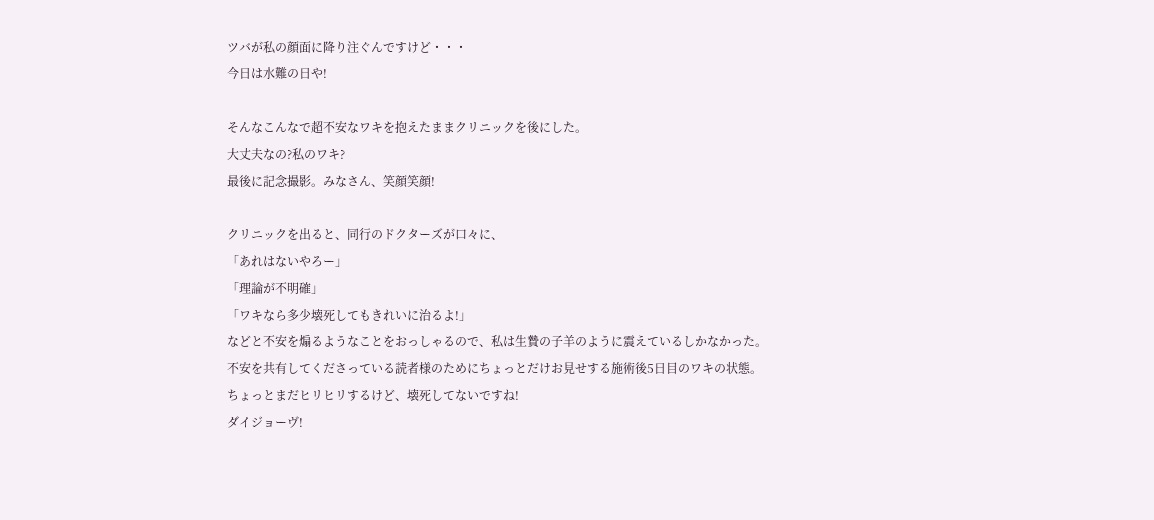ツバが私の顔面に降り注ぐんですけど・・・
今日は水難の日や!

そんなこんなで超不安なワキを抱えたままクリニックを後にした。
大丈夫なの?私のワキ?
最後に記念撮影。みなさん、笑顔笑顔!

クリニックを出ると、同行のドクターズが口々に、
「あれはないやろー」
「理論が不明確」
「ワキなら多少壊死してもきれいに治るよ!」
などと不安を煽るようなことをおっしゃるので、私は生贄の子羊のように震えているしかなかった。
不安を共有してくださっている読者様のためにちょっとだけお見せする施術後5日目のワキの状態。
ちょっとまだヒリヒリするけど、壊死してないですね!
ダイジョーヴ!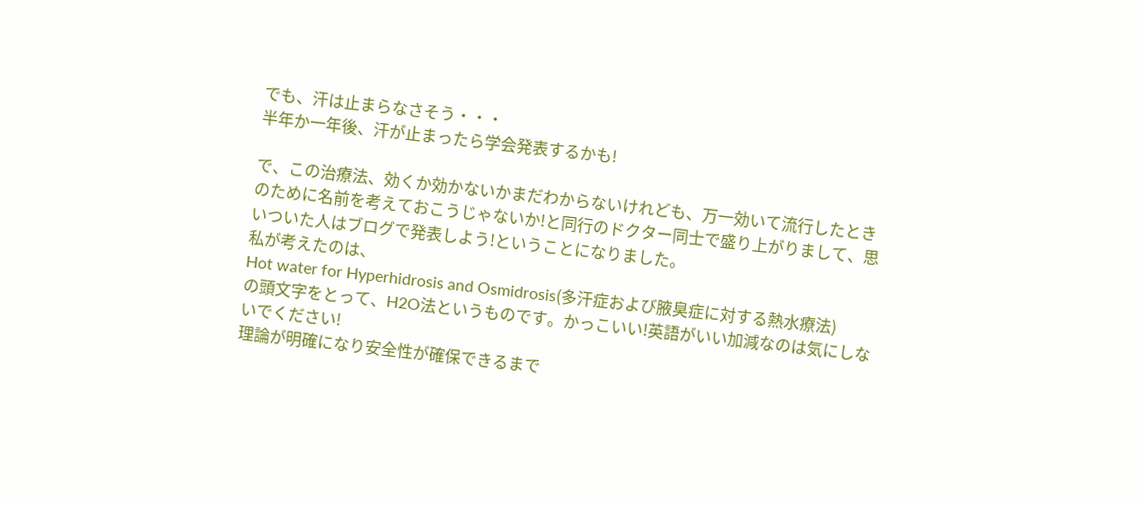でも、汗は止まらなさそう・・・
半年か一年後、汗が止まったら学会発表するかも!

で、この治療法、効くか効かないかまだわからないけれども、万一効いて流行したときのために名前を考えておこうじゃないか!と同行のドクター同士で盛り上がりまして、思いついた人はブログで発表しよう!ということになりました。
私が考えたのは、
Hot water for Hyperhidrosis and Osmidrosis(多汗症および腋臭症に対する熱水療法)
の頭文字をとって、H2O法というものです。かっこいい!英語がいい加減なのは気にしないでください!
理論が明確になり安全性が確保できるまで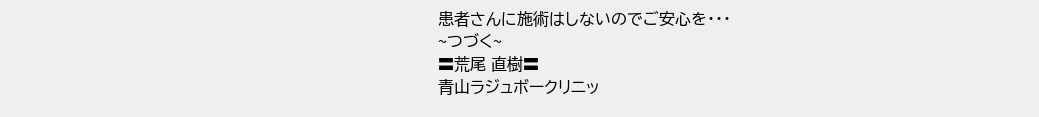患者さんに施術はしないのでご安心を・・・
~つづく~
〓荒尾 直樹〓
青山ラジュボークリニッ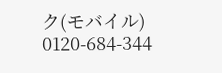ク(モバイル)
0120-684-344